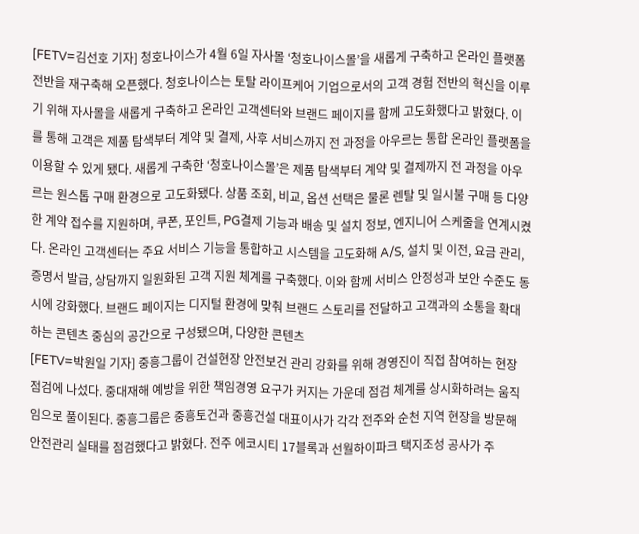[FETV=김선호 기자] 청호나이스가 4월 6일 자사몰 ‘청호나이스몰’을 새롭게 구축하고 온라인 플랫폼 전반을 재구축해 오픈했다. 청호나이스는 토탈 라이프케어 기업으로서의 고객 경험 전반의 혁신을 이루기 위해 자사몰을 새롭게 구축하고 온라인 고객센터와 브랜드 페이지를 함께 고도화했다고 밝혔다. 이를 통해 고객은 제품 탐색부터 계약 및 결제, 사후 서비스까지 전 과정을 아우르는 통합 온라인 플랫폼을 이용할 수 있게 됐다. 새롭게 구축한 ‘청호나이스몰’은 제품 탐색부터 계약 및 결제까지 전 과정을 아우르는 원스톱 구매 환경으로 고도화됐다. 상품 조회, 비교, 옵션 선택은 물론 렌탈 및 일시불 구매 등 다양한 계약 접수를 지원하며, 쿠폰, 포인트, PG결제 기능과 배송 및 설치 정보, 엔지니어 스케줄을 연계시켰다. 온라인 고객센터는 주요 서비스 기능을 통합하고 시스템을 고도화해 A/S, 설치 및 이전, 요금 관리, 증명서 발급, 상담까지 일원화된 고객 지원 체계를 구축했다. 이와 함께 서비스 안정성과 보안 수준도 동시에 강화했다. 브랜드 페이지는 디지털 환경에 맞춰 브랜드 스토리를 전달하고 고객과의 소통을 확대하는 콘텐츠 중심의 공간으로 구성됐으며, 다양한 콘텐츠
[FETV=박원일 기자] 중흥그룹이 건설현장 안전보건 관리 강화를 위해 경영진이 직접 참여하는 현장 점검에 나섰다. 중대재해 예방을 위한 책임경영 요구가 커지는 가운데 점검 체계를 상시화하려는 움직임으로 풀이된다. 중흥그룹은 중흥토건과 중흥건설 대표이사가 각각 전주와 순천 지역 현장을 방문해 안전관리 실태를 점검했다고 밝혔다. 전주 에코시티 17블록과 선월하이파크 택지조성 공사가 주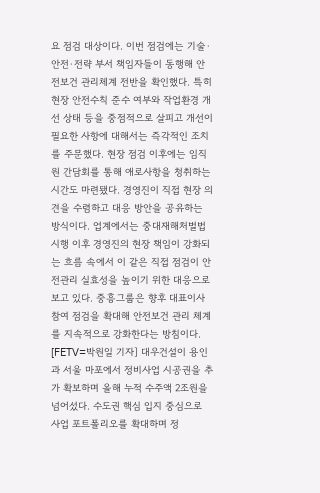요 점검 대상이다. 이번 점검에는 기술·안전·전략 부서 책임자들이 동행해 안전보건 관리체계 전반을 확인했다. 특히 현장 안전수칙 준수 여부와 작업환경 개선 상태 등을 중점적으로 살피고 개선이 필요한 사항에 대해서는 즉각적인 조치를 주문했다. 현장 점검 이후에는 임직원 간담회를 통해 애로사항을 청취하는 시간도 마련됐다. 경영진이 직접 현장 의견을 수렴하고 대응 방안을 공유하는 방식이다. 업계에서는 중대재해처벌법 시행 이후 경영진의 현장 책임이 강화되는 흐름 속에서 이 같은 직접 점검이 안전관리 실효성을 높이기 위한 대응으로 보고 있다. 중흥그룹은 향후 대표이사 참여 점검을 확대해 안전보건 관리 체계를 지속적으로 강화한다는 방침이다.
[FETV=박원일 기자] 대우건설이 용인과 서울 마포에서 정비사업 시공권을 추가 확보하며 올해 누적 수주액 2조원을 넘어섰다. 수도권 핵심 입지 중심으로 사업 포트폴리오를 확대하며 정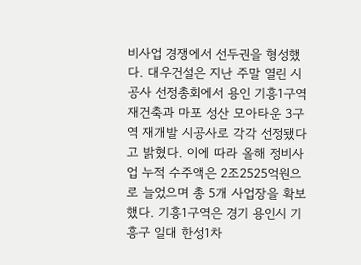비사업 경쟁에서 선두권을 형성했다. 대우건설은 지난 주말 열린 시공사 선정총회에서 용인 기흥1구역 재건축과 마포 성산 모아타운 3구역 재개발 시공사로 각각 선정됐다고 밝혔다. 이에 따라 올해 정비사업 누적 수주액은 2조2525억원으로 늘었으며 총 5개 사업장을 확보했다. 기흥1구역은 경기 용인시 기흥구 일대 한성1차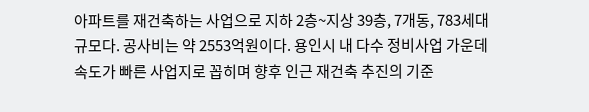아파트를 재건축하는 사업으로 지하 2층~지상 39층, 7개동, 783세대 규모다. 공사비는 약 2553억원이다. 용인시 내 다수 정비사업 가운데 속도가 빠른 사업지로 꼽히며 향후 인근 재건축 추진의 기준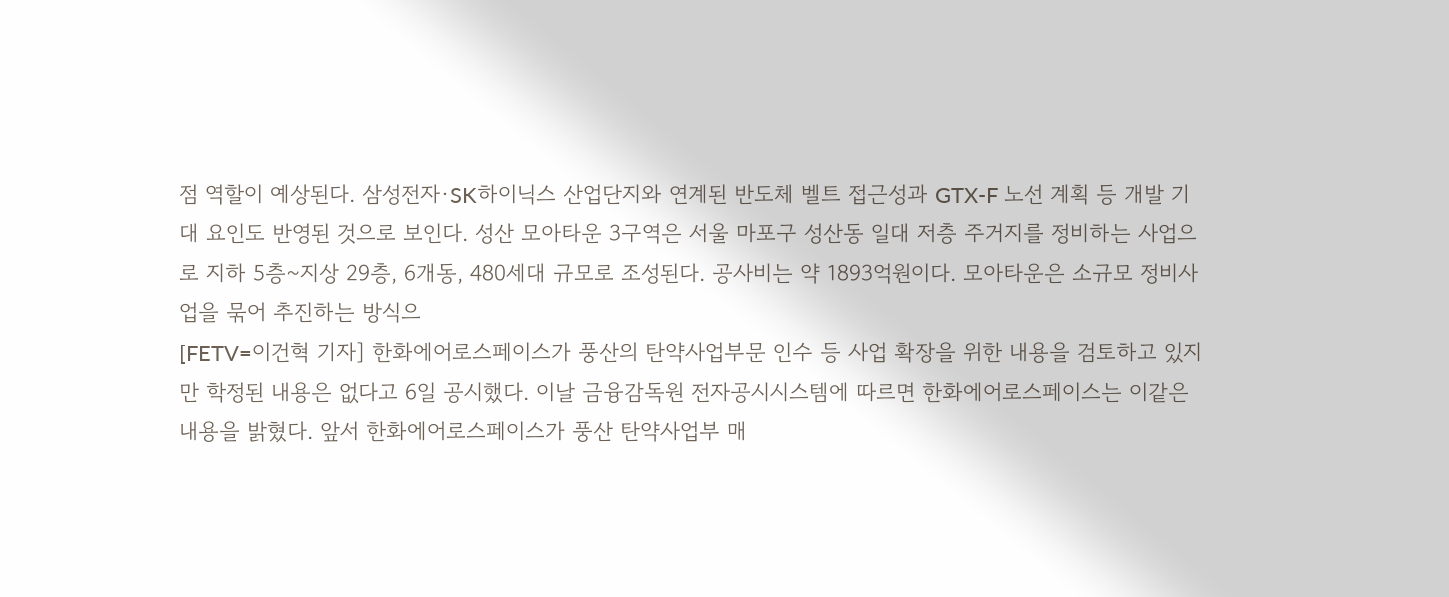점 역할이 예상된다. 삼성전자·SK하이닉스 산업단지와 연계된 반도체 벨트 접근성과 GTX-F 노선 계획 등 개발 기대 요인도 반영된 것으로 보인다. 성산 모아타운 3구역은 서울 마포구 성산동 일대 저층 주거지를 정비하는 사업으로 지하 5층~지상 29층, 6개동, 480세대 규모로 조성된다. 공사비는 약 1893억원이다. 모아타운은 소규모 정비사업을 묶어 추진하는 방식으
[FETV=이건혁 기자] 한화에어로스페이스가 풍산의 탄약사업부문 인수 등 사업 확장을 위한 내용을 검토하고 있지만 학정된 내용은 없다고 6일 공시했다. 이날 금융감독원 전자공시시스템에 따르면 한화에어로스페이스는 이같은 내용을 밝혔다. 앞서 한화에어로스페이스가 풍산 탄약사업부 매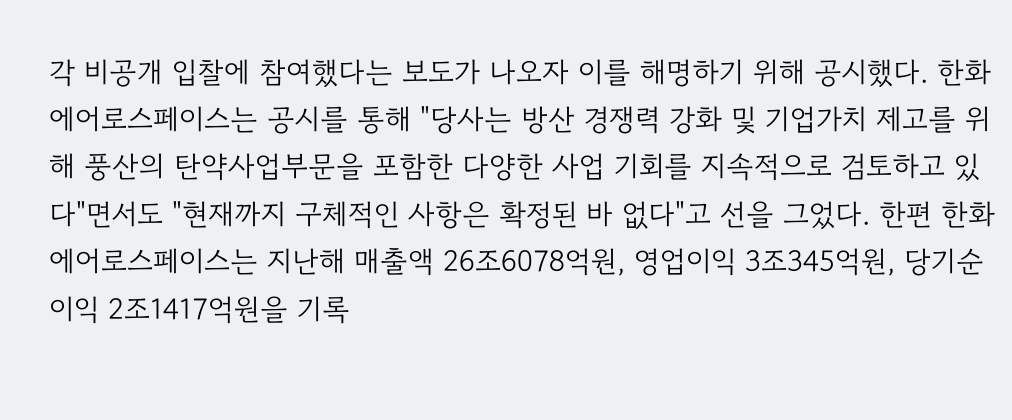각 비공개 입찰에 참여했다는 보도가 나오자 이를 해명하기 위해 공시했다. 한화에어로스페이스는 공시를 통해 "당사는 방산 경쟁력 강화 및 기업가치 제고를 위해 풍산의 탄약사업부문을 포함한 다양한 사업 기회를 지속적으로 검토하고 있다"면서도 "현재까지 구체적인 사항은 확정된 바 없다"고 선을 그었다. 한편 한화에어로스페이스는 지난해 매출액 26조6078억원, 영업이익 3조345억원, 당기순이익 2조1417억원을 기록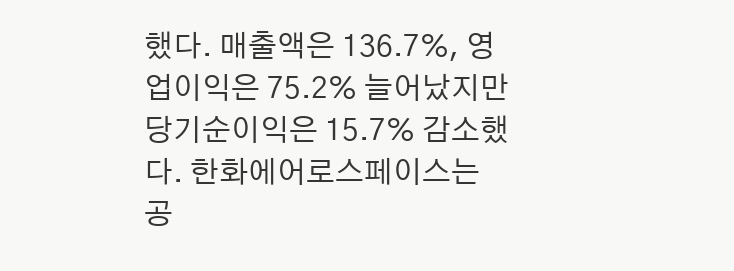했다. 매출액은 136.7%, 영업이익은 75.2% 늘어났지만 당기순이익은 15.7% 감소했다. 한화에어로스페이스는 공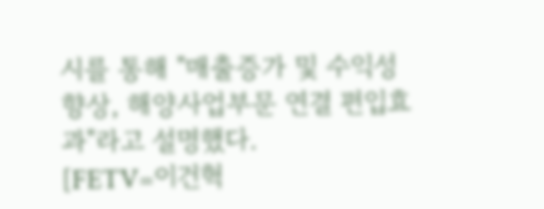시를 통해 "매출증가 및 수익성 향상, 해양사업부문 연결 편입효과"라고 설명했다.
[FETV=이건혁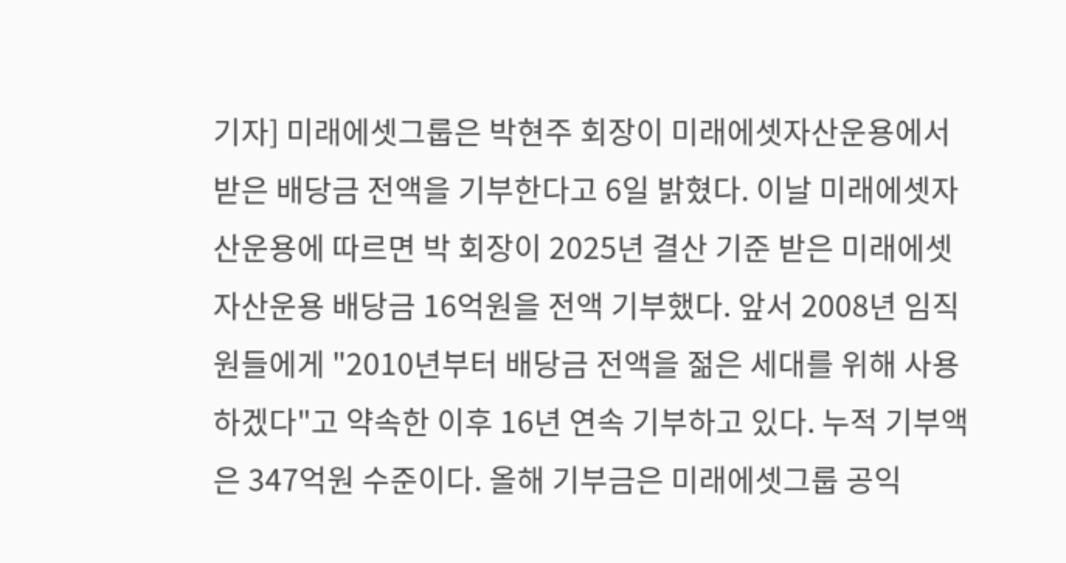기자] 미래에셋그룹은 박현주 회장이 미래에셋자산운용에서 받은 배당금 전액을 기부한다고 6일 밝혔다. 이날 미래에셋자산운용에 따르면 박 회장이 2025년 결산 기준 받은 미래에셋자산운용 배당금 16억원을 전액 기부했다. 앞서 2008년 임직원들에게 "2010년부터 배당금 전액을 젊은 세대를 위해 사용하겠다"고 약속한 이후 16년 연속 기부하고 있다. 누적 기부액은 347억원 수준이다. 올해 기부금은 미래에셋그룹 공익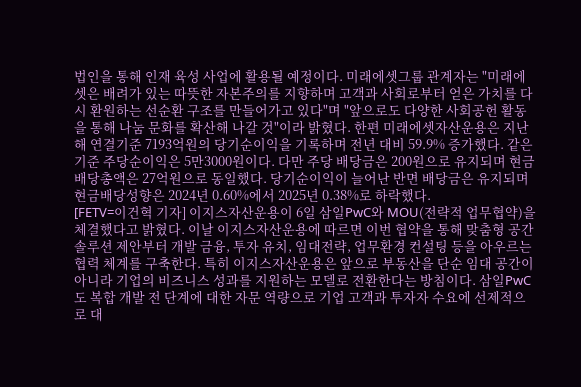법인을 통해 인재 육성 사업에 활용될 예정이다. 미래에셋그룹 관계자는 "미래에셋은 배려가 있는 따뜻한 자본주의를 지향하며 고객과 사회로부터 얻은 가치를 다시 환원하는 선순환 구조를 만들어가고 있다"며 "앞으로도 다양한 사회공헌 활동을 통해 나눔 문화를 확산해 나갈 것"이라 밝혔다. 한편 미래에셋자산운용은 지난해 연결기준 7193억원의 당기순이익을 기록하며 전년 대비 59.9% 증가했다. 같은 기준 주당순이익은 5만3000원이다. 다만 주당 배당금은 200원으로 유지되며 현금배당총액은 27억원으로 동일했다. 당기순이익이 늘어난 반면 배당금은 유지되며 현금배당성향은 2024년 0.60%에서 2025년 0.38%로 하락했다.
[FETV=이건혁 기자] 이지스자산운용이 6일 삼일PwC와 MOU(전략적 업무협약)을 체결했다고 밝혔다. 이날 이지스자산운용에 따르면 이번 협약을 통해 맞춤형 공간 솔루션 제안부터 개발 금융, 투자 유치, 임대전략, 업무환경 컨설팅 등을 아우르는 협력 체계를 구축한다. 특히 이지스자산운용은 앞으로 부동산을 단순 임대 공간이 아니라 기업의 비즈니스 성과를 지원하는 모델로 전환한다는 방침이다. 삼일PwC도 복합 개발 전 단계에 대한 자문 역량으로 기업 고객과 투자자 수요에 선제적으로 대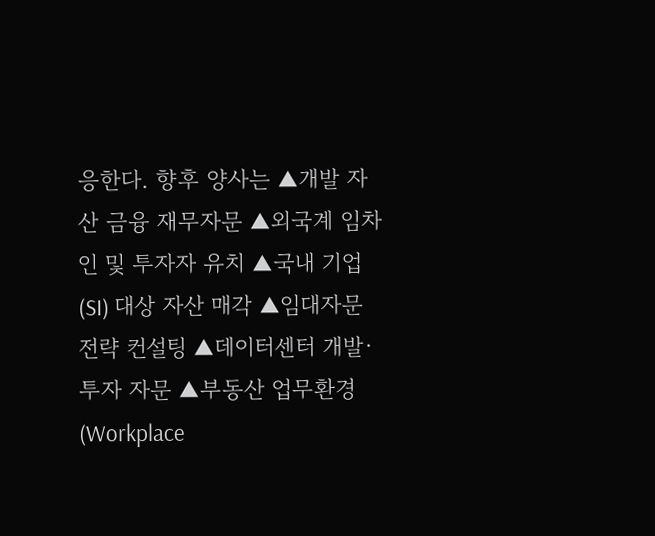응한다. 향후 양사는 ▲개발 자산 금융 재무자문 ▲외국계 임차인 및 투자자 유치 ▲국내 기업(SI) 대상 자산 매각 ▲임대자문 전략 컨설팅 ▲데이터센터 개발·투자 자문 ▲부동산 업무환경(Workplace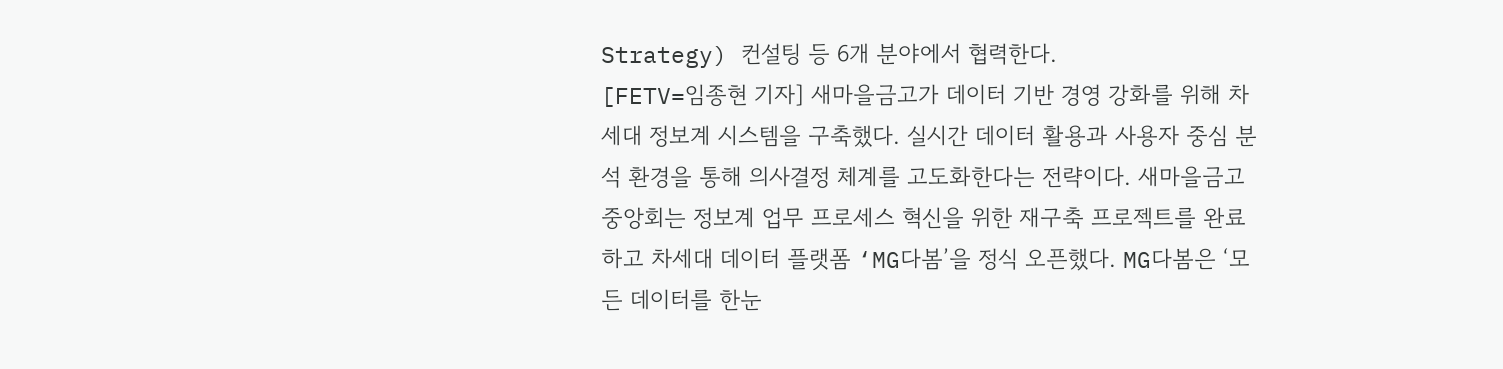Strategy) 컨설팅 등 6개 분야에서 협력한다.
[FETV=임종현 기자] 새마을금고가 데이터 기반 경영 강화를 위해 차세대 정보계 시스템을 구축했다. 실시간 데이터 활용과 사용자 중심 분석 환경을 통해 의사결정 체계를 고도화한다는 전략이다. 새마을금고중앙회는 정보계 업무 프로세스 혁신을 위한 재구축 프로젝트를 완료하고 차세대 데이터 플랫폼 ‘MG다봄’을 정식 오픈했다. MG다봄은 ‘모든 데이터를 한눈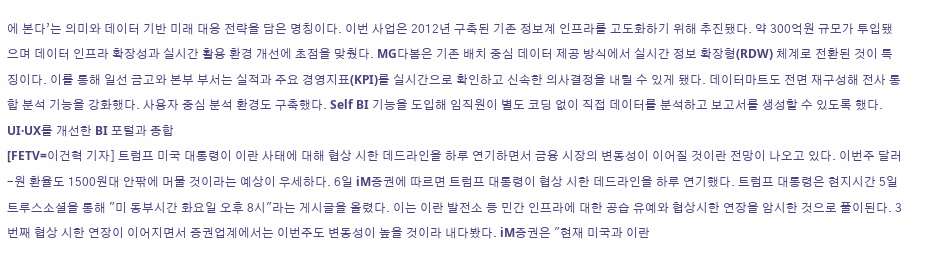에 본다’는 의미와 데이터 기반 미래 대응 전략을 담은 명칭이다. 이번 사업은 2012년 구축된 기존 정보계 인프라를 고도화하기 위해 추진됐다. 약 300억원 규모가 투입됐으며 데이터 인프라 확장성과 실시간 활용 환경 개선에 초점을 맞췄다. MG다봄은 기존 배치 중심 데이터 제공 방식에서 실시간 정보 확장형(RDW) 체계로 전환된 것이 특징이다. 이를 통해 일선 금고와 본부 부서는 실적과 주요 경영지표(KPI)를 실시간으로 확인하고 신속한 의사결정을 내릴 수 있게 됐다. 데이터마트도 전면 재구성해 전사 통합 분석 기능을 강화했다. 사용자 중심 분석 환경도 구축했다. Self BI 기능을 도입해 임직원이 별도 코딩 없이 직접 데이터를 분석하고 보고서를 생성할 수 있도록 했다. UI·UX를 개선한 BI 포털과 종합
[FETV=이건혁 기자] 트럼프 미국 대통령이 이란 사태에 대해 협상 시한 데드라인을 하루 연기하면서 금융 시장의 변동성이 이어질 것이란 전망이 나오고 있다. 이번주 달러-원 환율도 1500원대 안팎에 머물 것이라는 예상이 우세하다. 6일 iM증권에 따르면 트럼프 대통령이 협상 시한 데드라인을 하루 연기했다. 트럼프 대통령은 현지시간 5일 트루스소셜을 통해 "미 동부시간 화요일 오후 8시"라는 게시글을 올렸다. 이는 이란 발전소 등 민간 인프라에 대한 공습 유예와 협상시한 연장을 암시한 것으로 풀이된다. 3번째 협상 시한 연장이 이어지면서 증권업계에서는 이번주도 변동성이 높을 것이라 내다봤다. iM증권은 "현재 미국과 이란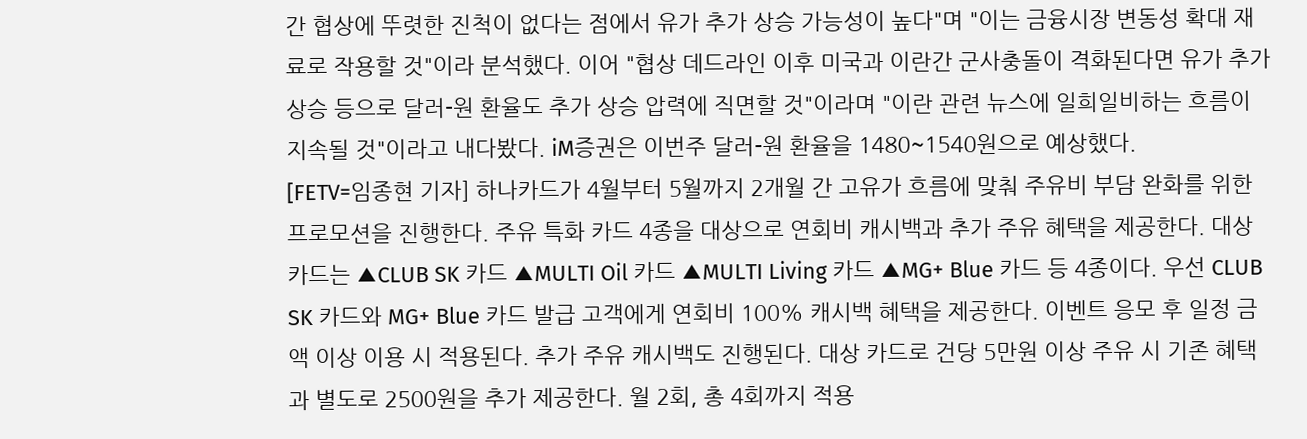간 협상에 뚜렷한 진척이 없다는 점에서 유가 추가 상승 가능성이 높다"며 "이는 금융시장 변동성 확대 재료로 작용할 것"이라 분석했다. 이어 "협상 데드라인 이후 미국과 이란간 군사충돌이 격화된다면 유가 추가 상승 등으로 달러-원 환율도 추가 상승 압력에 직면할 것"이라며 "이란 관련 뉴스에 일희일비하는 흐름이 지속될 것"이라고 내다봤다. iM증권은 이번주 달러-원 환율을 1480~1540원으로 예상했다.
[FETV=임종현 기자] 하나카드가 4월부터 5월까지 2개월 간 고유가 흐름에 맞춰 주유비 부담 완화를 위한 프로모션을 진행한다. 주유 특화 카드 4종을 대상으로 연회비 캐시백과 추가 주유 혜택을 제공한다. 대상 카드는 ▲CLUB SK 카드 ▲MULTI Oil 카드 ▲MULTI Living 카드 ▲MG+ Blue 카드 등 4종이다. 우선 CLUB SK 카드와 MG+ Blue 카드 발급 고객에게 연회비 100% 캐시백 혜택을 제공한다. 이벤트 응모 후 일정 금액 이상 이용 시 적용된다. 추가 주유 캐시백도 진행된다. 대상 카드로 건당 5만원 이상 주유 시 기존 혜택과 별도로 2500원을 추가 제공한다. 월 2회, 총 4회까지 적용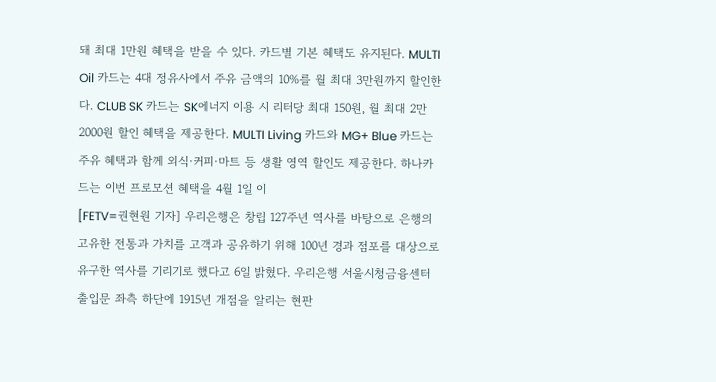돼 최대 1만원 혜택을 받을 수 있다. 카드별 기본 혜택도 유지된다. MULTI Oil 카드는 4대 정유사에서 주유 금액의 10%를 월 최대 3만원까지 할인한다. CLUB SK 카드는 SK에너지 이용 시 리터당 최대 150원, 월 최대 2만2000원 할인 혜택을 제공한다. MULTI Living 카드와 MG+ Blue 카드는 주유 혜택과 함께 외식·커피·마트 등 생활 영역 할인도 제공한다. 하나카드는 이번 프로모션 혜택을 4월 1일 이
[FETV=권현원 기자] 우리은행은 창립 127주년 역사를 바탕으로 은행의 고유한 전통과 가치를 고객과 공유하기 위해 100년 경과 점포를 대상으로 유구한 역사를 기리기로 했다고 6일 밝혔다. 우리은행 서울시청금융센터 출입문 좌측 하단에 1915년 개점을 알리는 현판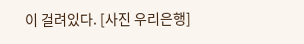이 걸려있다. [사진 우리은행]